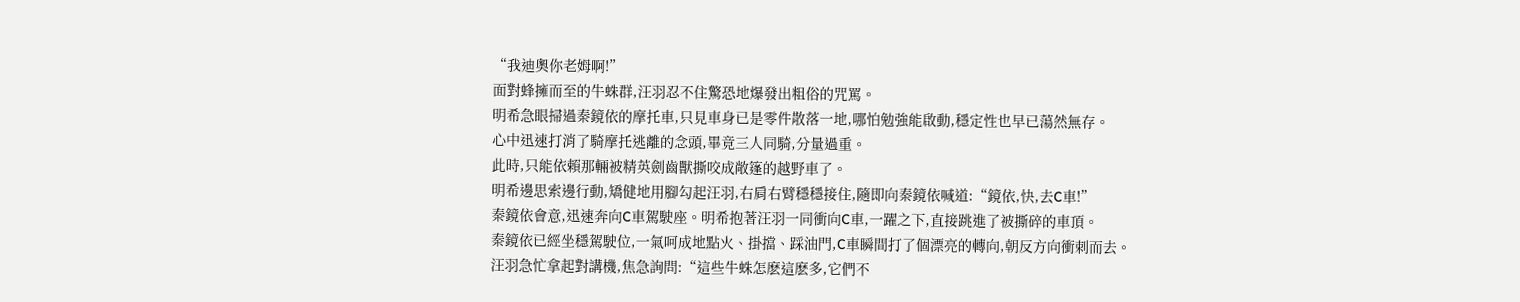“我迪奧你老姆啊!”
面對蜂擁而至的牛蛛群,汪羽忍不住驚恐地爆發出粗俗的咒罵。
明希急眼掃過秦鏡依的摩托車,只見車身已是零件散落一地,哪怕勉強能啟動,穩定性也早已蕩然無存。
心中迅速打消了騎摩托逃離的念頭,畢竟三人同騎,分量過重。
此時,只能依賴那輛被精英劍齒獸撕咬成敞篷的越野車了。
明希邊思索邊行動,矯健地用腳勾起汪羽,右肩右臂穩穩接住,隨即向秦鏡依喊道:“鏡依,快,去C車!”
秦鏡依會意,迅速奔向C車駕駛座。明希抱著汪羽一同衝向C車,一躍之下,直接跳進了被撕碎的車頂。
秦鏡依已經坐穩駕駛位,一氣呵成地點火、掛擋、踩油門,C車瞬間打了個漂亮的轉向,朝反方向衝刺而去。
汪羽急忙拿起對講機,焦急詢問:“這些牛蛛怎麽這麽多,它們不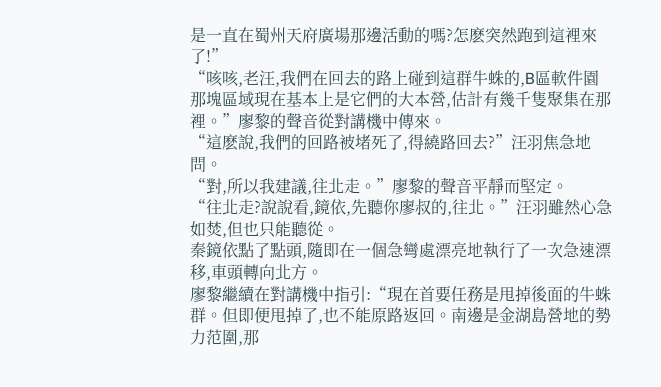是一直在蜀州天府廣場那邊活動的嗎?怎麽突然跑到這裡來了!”
“咳咳,老汪,我們在回去的路上碰到這群牛蛛的,B區軟件園那塊區域現在基本上是它們的大本營,估計有幾千隻聚集在那裡。”廖黎的聲音從對講機中傳來。
“這麽說,我們的回路被堵死了,得繞路回去?”汪羽焦急地問。
“對,所以我建議,往北走。”廖黎的聲音平靜而堅定。
“往北走?說說看,鏡依,先聽你廖叔的,往北。”汪羽雖然心急如焚,但也只能聽從。
秦鏡依點了點頭,隨即在一個急彎處漂亮地執行了一次急速漂移,車頭轉向北方。
廖黎繼續在對講機中指引:“現在首要任務是甩掉後面的牛蛛群。但即便甩掉了,也不能原路返回。南邊是金湖島營地的勢力范圍,那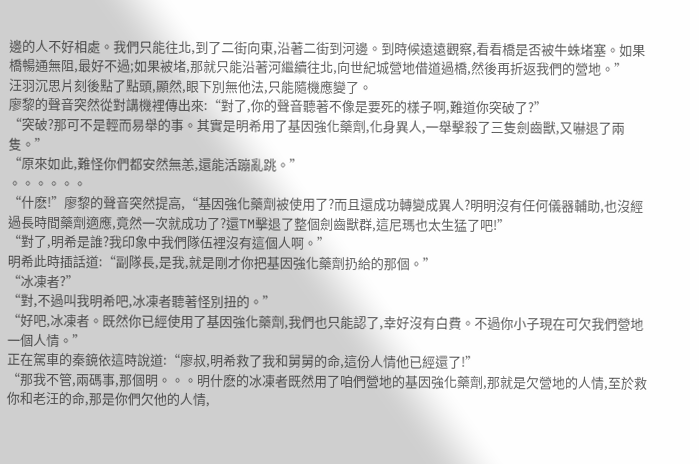邊的人不好相處。我們只能往北,到了二街向東,沿著二街到河邊。到時候遠遠觀察,看看橋是否被牛蛛堵塞。如果橋暢通無阻,最好不過;如果被堵,那就只能沿著河繼續往北,向世紀城營地借道過橋,然後再折返我們的營地。”
汪羽沉思片刻後點了點頭,顯然,眼下別無他法,只能隨機應變了。
廖黎的聲音突然從對講機裡傳出來:“對了,你的聲音聽著不像是要死的樣子啊,難道你突破了?”
“突破?那可不是輕而易舉的事。其實是明希用了基因強化藥劑,化身異人,一舉擊殺了三隻劍齒獸,又嚇退了兩隻。”
“原來如此,難怪你們都安然無恙,還能活蹦亂跳。”
。。。。。。
“什麽!”廖黎的聲音突然提高,“基因強化藥劑被使用了?而且還成功轉變成異人?明明沒有任何儀器輔助,也沒經過長時間藥劑適應,竟然一次就成功了?還TM擊退了整個劍齒獸群,這尼瑪也太生猛了吧!”
“對了,明希是誰?我印象中我們隊伍裡沒有這個人啊。”
明希此時插話道:“副隊長,是我,就是剛才你把基因強化藥劑扔給的那個。”
“冰凍者?”
“對,不過叫我明希吧,冰凍者聽著怪別扭的。”
“好吧,冰凍者。既然你已經使用了基因強化藥劑,我們也只能認了,幸好沒有白費。不過你小子現在可欠我們營地一個人情。”
正在駕車的秦鏡依這時說道:“廖叔,明希救了我和舅舅的命,這份人情他已經還了!”
“那我不管,兩碼事,那個明。。。明什麽的冰凍者既然用了咱們營地的基因強化藥劑,那就是欠營地的人情,至於救你和老汪的命,那是你們欠他的人情,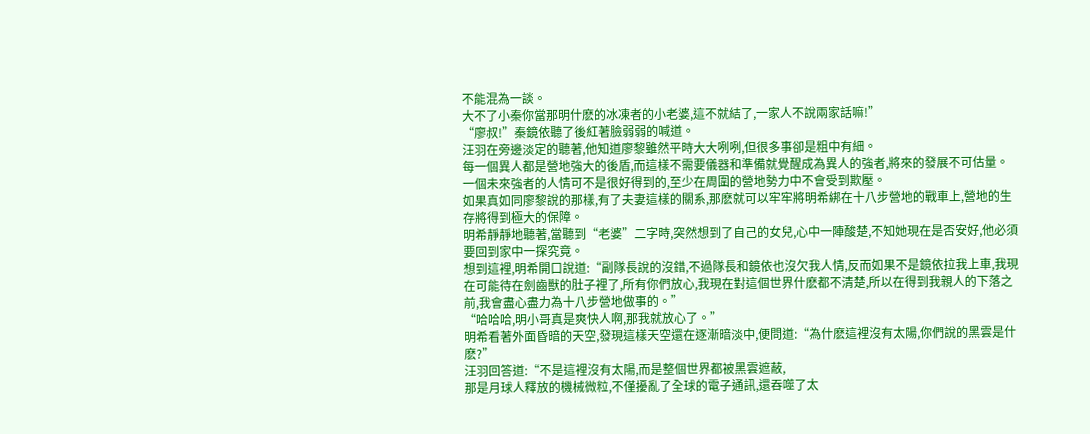不能混為一談。
大不了小秦你當那明什麽的冰凍者的小老婆,這不就結了,一家人不說兩家話嘛!”
“廖叔!”秦鏡依聽了後紅著臉弱弱的喊道。
汪羽在旁邊淡定的聽著,他知道廖黎雖然平時大大咧咧,但很多事卻是粗中有細。
每一個異人都是營地強大的後盾,而這樣不需要儀器和準備就覺醒成為異人的強者,將來的發展不可估量。
一個未來強者的人情可不是很好得到的,至少在周圍的營地勢力中不會受到欺壓。
如果真如同廖黎說的那樣,有了夫妻這樣的關系,那麽就可以牢牢將明希綁在十八步營地的戰車上,營地的生存將得到極大的保障。
明希靜靜地聽著,當聽到“老婆”二字時,突然想到了自己的女兒,心中一陣酸楚,不知她現在是否安好,他必須要回到家中一探究竟。
想到這裡,明希開口說道:“副隊長說的沒錯,不過隊長和鏡依也沒欠我人情,反而如果不是鏡依拉我上車,我現在可能待在劍齒獸的肚子裡了,所有你們放心,我現在對這個世界什麽都不清楚,所以在得到我親人的下落之前,我會盡心盡力為十八步營地做事的。”
“哈哈哈,明小哥真是爽快人啊,那我就放心了。”
明希看著外面昏暗的天空,發現這樣天空還在逐漸暗淡中,便問道:“為什麽這裡沒有太陽,你們說的黑雲是什麽?”
汪羽回答道:“不是這裡沒有太陽,而是整個世界都被黑雲遮蔽,
那是月球人釋放的機械微粒,不僅擾亂了全球的電子通訊,還吞噬了太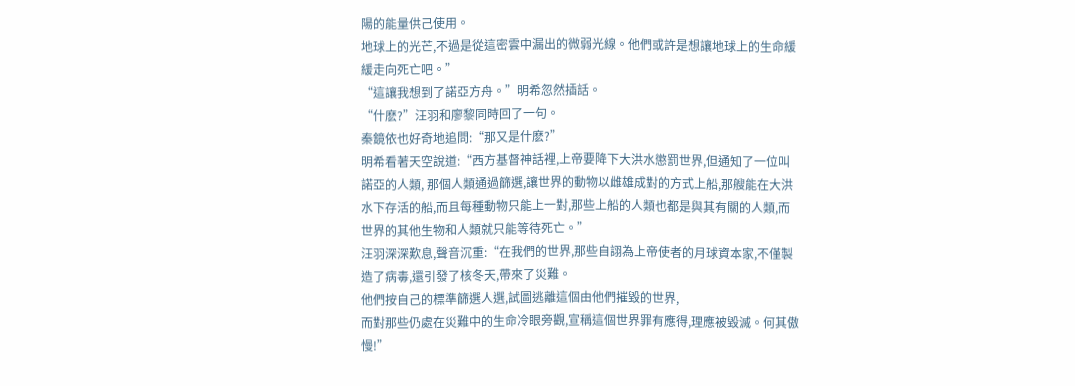陽的能量供己使用。
地球上的光芒,不過是從這密雲中漏出的微弱光線。他們或許是想讓地球上的生命緩緩走向死亡吧。”
“這讓我想到了諾亞方舟。”明希忽然插話。
“什麽?”汪羽和廖黎同時回了一句。
秦鏡依也好奇地追問:“那又是什麽?”
明希看著天空說道:“西方基督神話裡,上帝要降下大洪水懲罰世界,但通知了一位叫諾亞的人類, 那個人類通過篩選,讓世界的動物以雌雄成對的方式上船,那艘能在大洪水下存活的船,而且每種動物只能上一對,那些上船的人類也都是與其有關的人類,而世界的其他生物和人類就只能等待死亡。”
汪羽深深歎息,聲音沉重:“在我們的世界,那些自詡為上帝使者的月球資本家,不僅製造了病毒,還引發了核冬天,帶來了災難。
他們按自己的標準篩選人選,試圖逃離這個由他們摧毀的世界,
而對那些仍處在災難中的生命冷眼旁觀,宣稱這個世界罪有應得,理應被毀滅。何其傲慢!”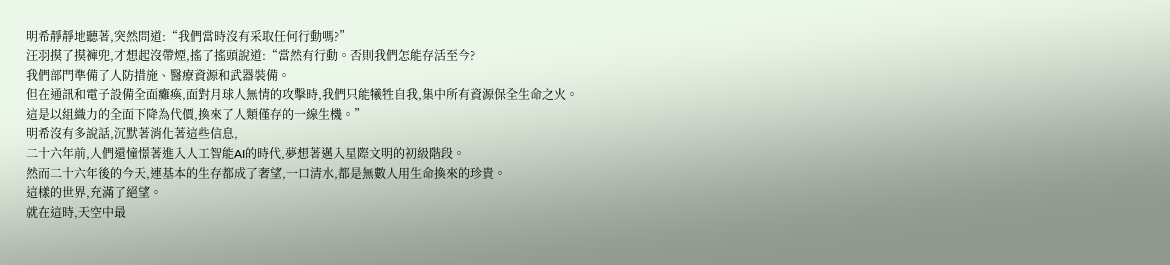明希靜靜地聽著,突然問道:“我們當時沒有采取任何行動嗎?”
汪羽摸了摸褲兜,才想起沒帶煙,搖了搖頭說道:“當然有行動。否則我們怎能存活至今?
我們部門準備了人防措施、醫療資源和武器裝備。
但在通訊和電子設備全面癱瘓,面對月球人無情的攻擊時,我們只能犧牲自我,集中所有資源保全生命之火。
這是以組織力的全面下降為代價,換來了人類僅存的一線生機。”
明希沒有多說話,沉默著消化著這些信息,
二十六年前,人們還憧憬著進入人工智能AI的時代,夢想著邁入星際文明的初級階段。
然而二十六年後的今天,連基本的生存都成了奢望,一口清水,都是無數人用生命換來的珍貴。
這樣的世界,充滿了絕望。
就在這時,天空中最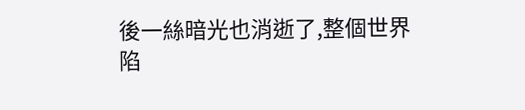後一絲暗光也消逝了,整個世界陷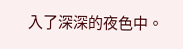入了深深的夜色中。